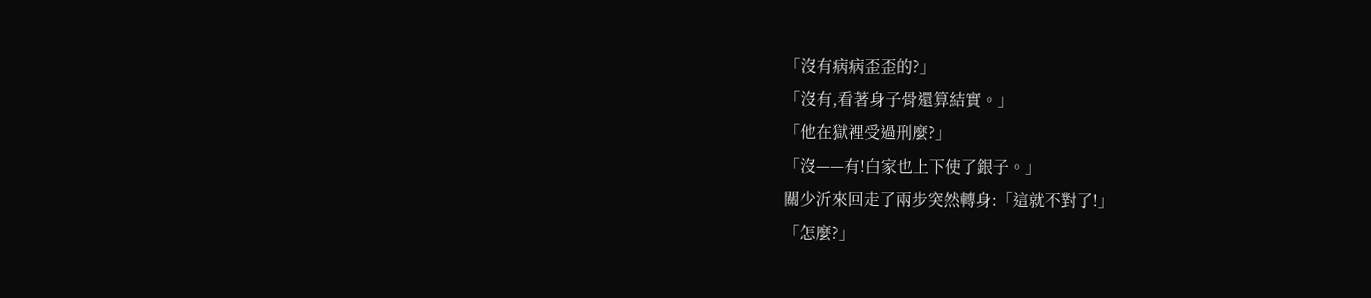「沒有病病歪歪的?」
「沒有,看著身子骨還算結實。」
「他在獄裡受過刑麼?」
「沒——有!白家也上下使了銀子。」
關少沂來回走了兩步突然轉身:「這就不對了!」
「怎麼?」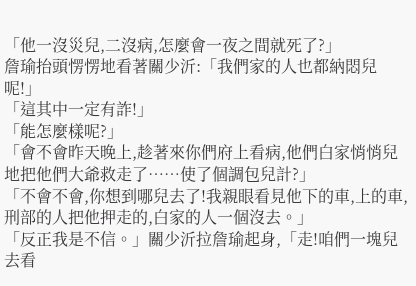「他一沒災兒,二沒病,怎麼會一夜之間就死了?」
詹瑜抬頭愣愣地看著關少沂:「我們家的人也都納悶兒呢!」
「這其中一定有詐!」
「能怎麼樣呢?」
「會不會昨天晚上,趁著來你們府上看病,他們白家悄悄兒地把他們大爺救走了……使了個調包兒計?」
「不會不會,你想到哪兒去了!我親眼看見他下的車,上的車,刑部的人把他押走的,白家的人一個沒去。」
「反正我是不信。」關少沂拉詹瑜起身,「走!咱們一塊兒去看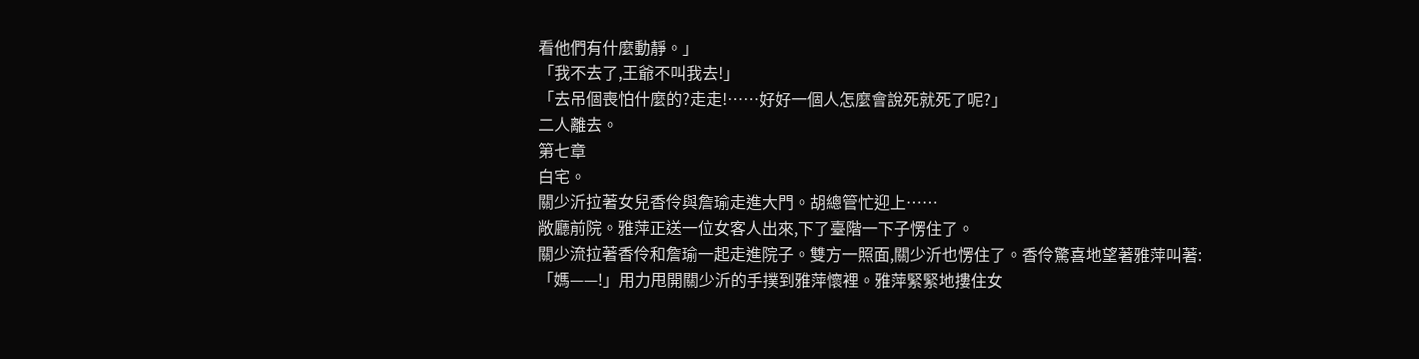看他們有什麼動靜。」
「我不去了,王爺不叫我去!」
「去吊個喪怕什麼的?走走!……好好一個人怎麼會說死就死了呢?」
二人離去。
第七章
白宅。
關少沂拉著女兒香伶與詹瑜走進大門。胡總管忙迎上……
敞廳前院。雅萍正送一位女客人出來,下了臺階一下子愣住了。
關少流拉著香伶和詹瑜一起走進院子。雙方一照面,關少沂也愣住了。香伶驚喜地望著雅萍叫著:「媽——!」用力甩開關少沂的手撲到雅萍懷裡。雅萍緊緊地摟住女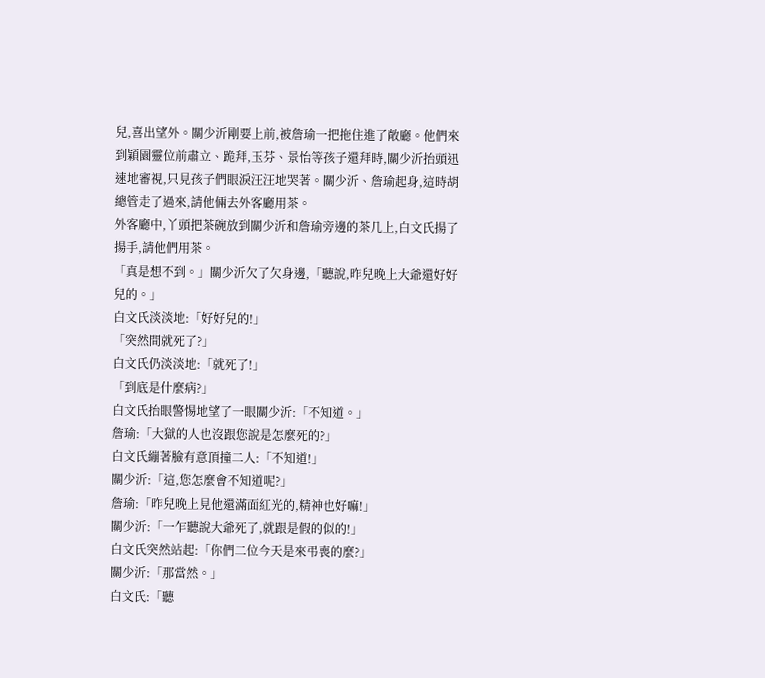兒,喜出望外。關少沂剛要上前,被詹瑜一把拖住進了敞廳。他們來到穎園靈位前肅立、跪拜,玉芬、景怡等孩子還拜時,關少沂抬頭迅速地審視,只見孩子們眼淚汪汪地哭著。關少沂、詹瑜起身,這時胡總管走了過來,請他倆去外客廳用茶。
外客廳中,丫頭把茶碗放到關少沂和詹瑜旁邊的茶几上,白文氏揚了揚手,請他們用茶。
「真是想不到。」關少沂欠了欠身邊,「聽說,昨兒晚上大爺還好好兒的。」
白文氏淡淡地:「好好兒的!」
「突然間就死了?」
白文氏仍淡淡地:「就死了!」
「到底是什麼病?」
白文氏抬眼警惕地望了一眼關少沂:「不知道。」
詹瑜:「大獄的人也沒跟您說是怎麼死的?」
白文氏繃著臉有意頂撞二人:「不知道!」
關少沂:「這,您怎麼會不知道呢?」
詹瑜:「昨兒晚上見他還滿面紅光的,精神也好嘛!」
關少沂:「一乍聽說大爺死了,就跟是假的似的!」
白文氏突然站起:「你們二位今天是來弔喪的麼?」
關少沂:「那當然。」
白文氏:「聽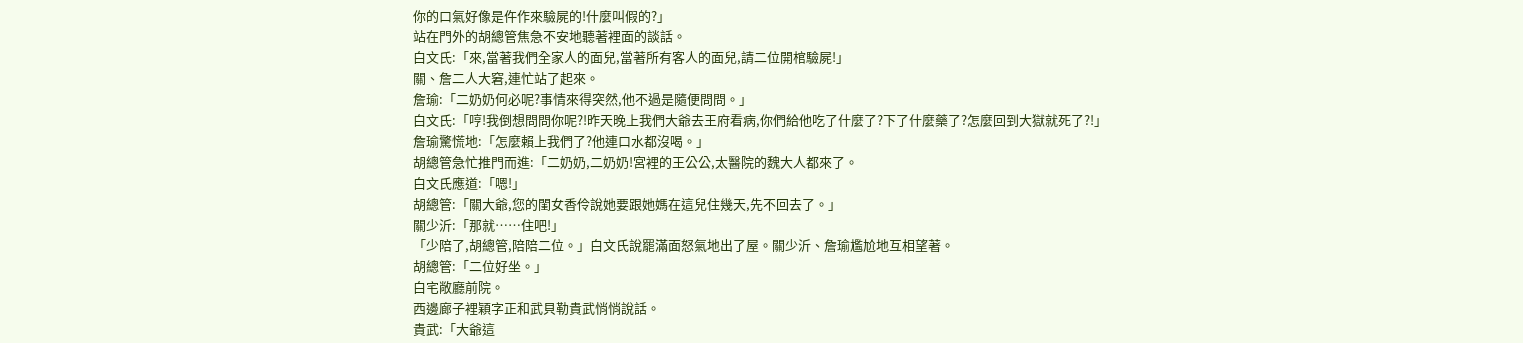你的口氣好像是仵作來驗屍的!什麼叫假的?」
站在門外的胡總管焦急不安地聽著裡面的談話。
白文氏:「來,當著我們全家人的面兒,當著所有客人的面兒,請二位開棺驗屍!」
關、詹二人大窘,連忙站了起來。
詹瑜:「二奶奶何必呢?事情來得突然,他不過是隨便問問。」
白文氏:「哼!我倒想問問你呢?!昨天晚上我們大爺去王府看病,你們給他吃了什麼了?下了什麼藥了?怎麼回到大獄就死了?!」
詹瑜驚慌地:「怎麼賴上我們了?他連口水都沒喝。」
胡總管急忙推門而進:「二奶奶,二奶奶!宮裡的王公公,太醫院的魏大人都來了。
白文氏應道:「嗯!」
胡總管:「關大爺,您的閨女香伶說她要跟她媽在這兒住幾天,先不回去了。」
關少沂:「那就……住吧!」
「少陪了,胡總管,陪陪二位。」白文氏說罷滿面怒氣地出了屋。關少沂、詹瑜尷尬地互相望著。
胡總管:「二位好坐。」
白宅敞廳前院。
西邊廊子裡穎字正和武貝勒貴武悄悄說話。
貴武:「大爺這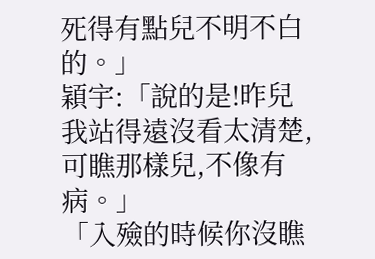死得有點兒不明不白的。」
穎宇:「說的是!昨兒我站得遠沒看太清楚,可瞧那樣兒,不像有病。」
「入殮的時候你沒瞧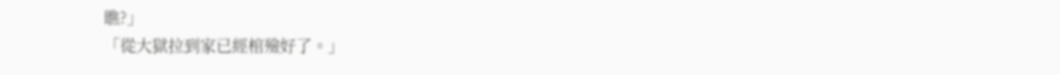瞧?」
「從大獄拉到家已經棺殮好了。」